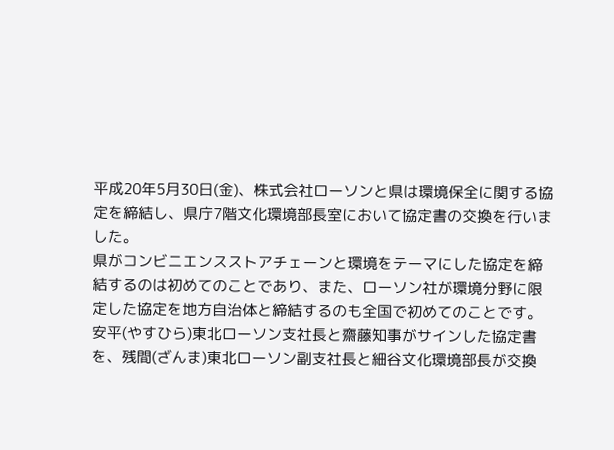平成20年5月30日(金)、株式会社ローソンと県は環境保全に関する協定を締結し、県庁7階文化環境部長室において協定書の交換を行いました。
県がコンビニエンスストアチェーンと環境をテーマにした協定を締結するのは初めてのことであり、また、ローソン社が環境分野に限定した協定を地方自治体と締結するのも全国で初めてのことです。
安平(やすひら)東北ローソン支社長と齋藤知事がサインした協定書を、残間(ざんま)東北ローソン副支社長と細谷文化環境部長が交換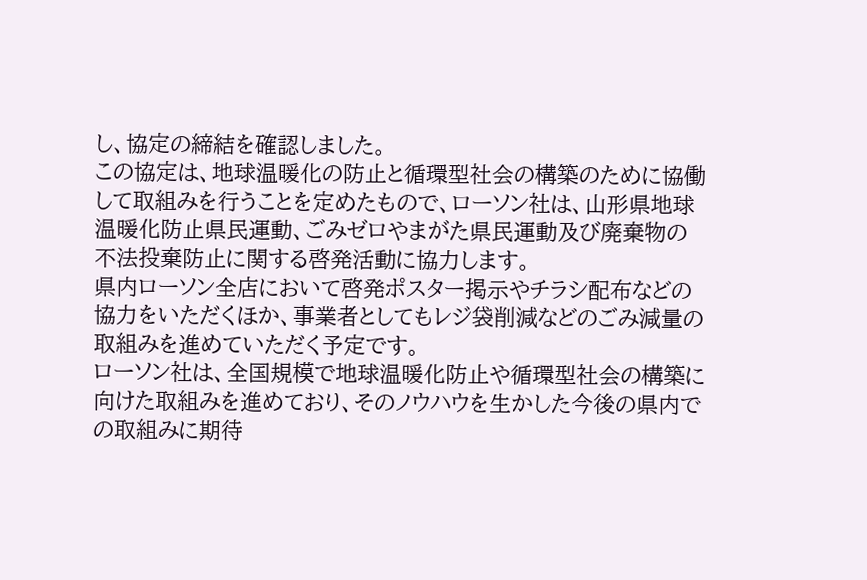し、協定の締結を確認しました。
この協定は、地球温暖化の防止と循環型社会の構築のために協働して取組みを行うことを定めたもので、ローソン社は、山形県地球温暖化防止県民運動、ごみゼロやまがた県民運動及び廃棄物の不法投棄防止に関する啓発活動に協力します。
県内ローソン全店において啓発ポスター掲示やチラシ配布などの協力をいただくほか、事業者としてもレジ袋削減などのごみ減量の取組みを進めていただく予定です。
ローソン社は、全国規模で地球温暖化防止や循環型社会の構築に向けた取組みを進めており、そのノウハウを生かした今後の県内での取組みに期待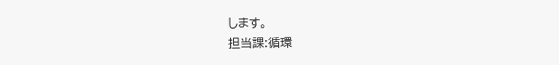します。
担当課:循環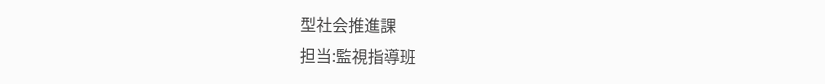型社会推進課
担当:監視指導班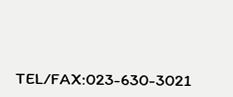TEL/FAX:023-630-3021